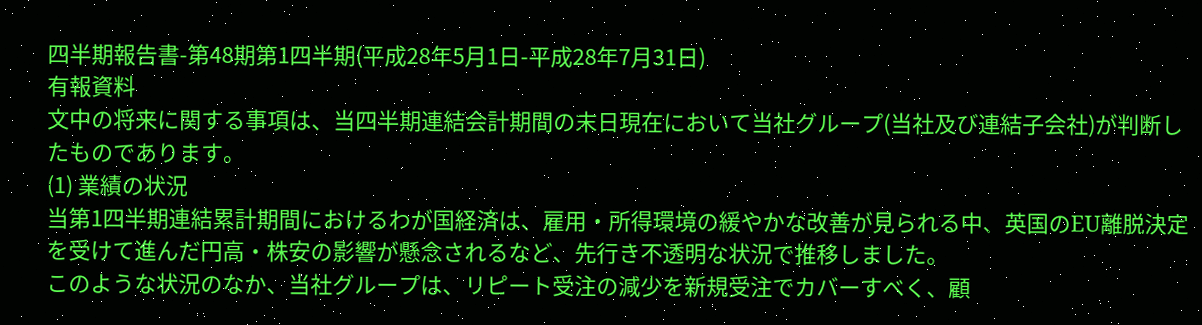四半期報告書-第48期第1四半期(平成28年5月1日-平成28年7月31日)
有報資料
文中の将来に関する事項は、当四半期連結会計期間の末日現在において当社グループ(当社及び連結子会社)が判断したものであります。
(1) 業績の状況
当第1四半期連結累計期間におけるわが国経済は、雇用・所得環境の緩やかな改善が見られる中、英国のEU離脱決定を受けて進んだ円高・株安の影響が懸念されるなど、先行き不透明な状況で推移しました。
このような状況のなか、当社グループは、リピート受注の減少を新規受注でカバーすべく、顧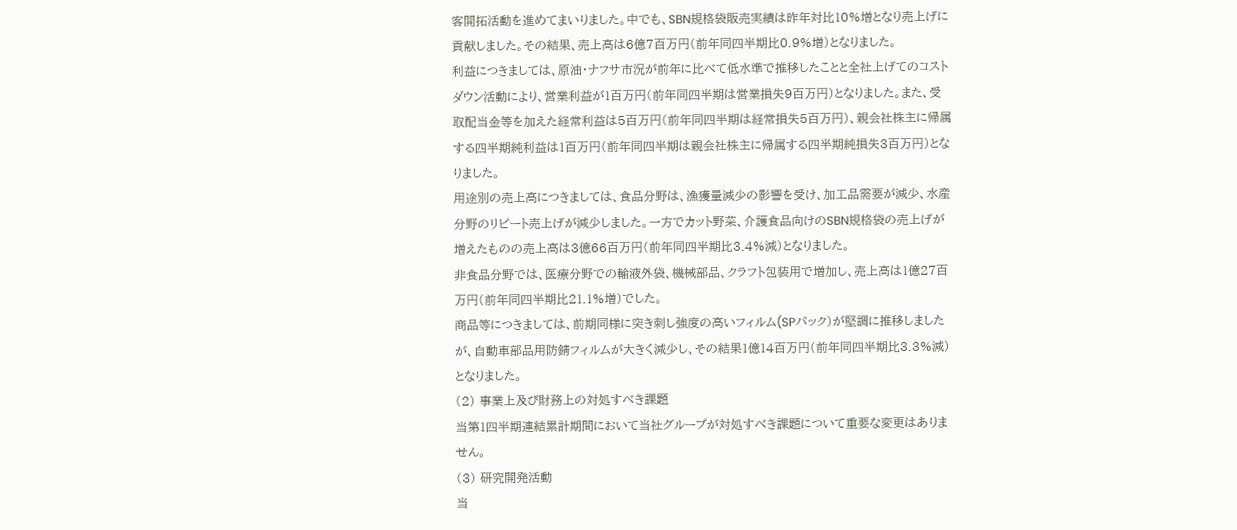客開拓活動を進めてまいりました。中でも、SBN規格袋販売実績は昨年対比10%増となり売上げに貢献しました。その結果、売上高は6億7百万円(前年同四半期比0.9%増)となりました。
利益につきましては、原油・ナフサ市況が前年に比べて低水準で推移したことと全社上げてのコストダウン活動により、営業利益が1百万円(前年同四半期は営業損失9百万円)となりました。また、受取配当金等を加えた経常利益は5百万円(前年同四半期は経常損失5百万円)、親会社株主に帰属する四半期純利益は1百万円(前年同四半期は親会社株主に帰属する四半期純損失3百万円)となりました。
用途別の売上高につきましては、食品分野は、漁獲量減少の影響を受け、加工品需要が減少、水産分野のリピート売上げが減少しました。一方でカット野菜、介護食品向けのSBN規格袋の売上げが増えたものの売上高は3億66百万円(前年同四半期比3.4%減)となりました。
非食品分野では、医療分野での輸液外袋、機械部品、クラフト包装用で増加し、売上高は1億27百万円(前年同四半期比21.1%増)でした。
商品等につきましては、前期同様に突き刺し強度の高いフィルム(SPパック)が堅調に推移しましたが、自動車部品用防錆フィルムが大きく減少し、その結果1億14百万円(前年同四半期比3.3%減)となりました。
(2) 事業上及び財務上の対処すべき課題
当第1四半期連結累計期間において当社グループが対処すべき課題について重要な変更はありません。
(3) 研究開発活動
当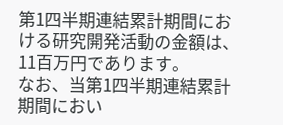第1四半期連結累計期間における研究開発活動の金額は、11百万円であります。
なお、当第1四半期連結累計期間におい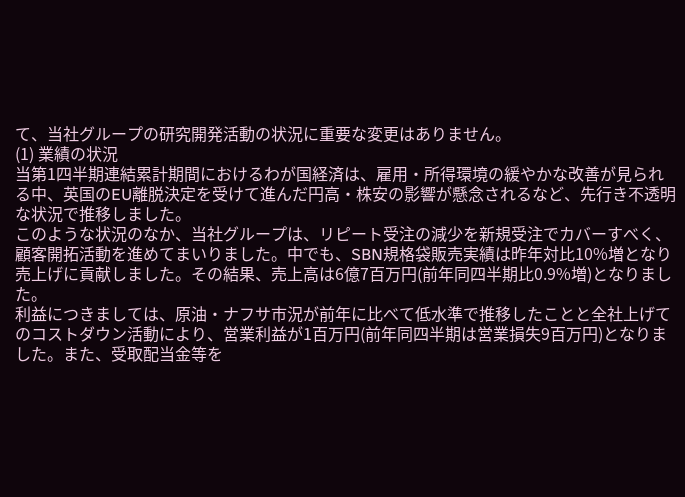て、当社グループの研究開発活動の状況に重要な変更はありません。
(1) 業績の状況
当第1四半期連結累計期間におけるわが国経済は、雇用・所得環境の緩やかな改善が見られる中、英国のEU離脱決定を受けて進んだ円高・株安の影響が懸念されるなど、先行き不透明な状況で推移しました。
このような状況のなか、当社グループは、リピート受注の減少を新規受注でカバーすべく、顧客開拓活動を進めてまいりました。中でも、SBN規格袋販売実績は昨年対比10%増となり売上げに貢献しました。その結果、売上高は6億7百万円(前年同四半期比0.9%増)となりました。
利益につきましては、原油・ナフサ市況が前年に比べて低水準で推移したことと全社上げてのコストダウン活動により、営業利益が1百万円(前年同四半期は営業損失9百万円)となりました。また、受取配当金等を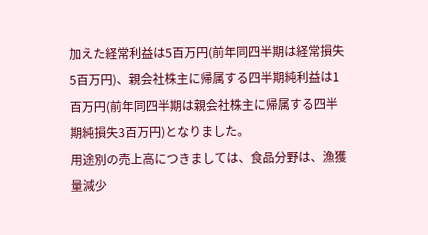加えた経常利益は5百万円(前年同四半期は経常損失5百万円)、親会社株主に帰属する四半期純利益は1百万円(前年同四半期は親会社株主に帰属する四半期純損失3百万円)となりました。
用途別の売上高につきましては、食品分野は、漁獲量減少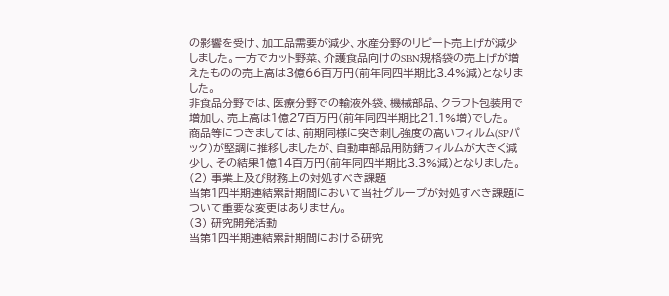の影響を受け、加工品需要が減少、水産分野のリピート売上げが減少しました。一方でカット野菜、介護食品向けのSBN規格袋の売上げが増えたものの売上高は3億66百万円(前年同四半期比3.4%減)となりました。
非食品分野では、医療分野での輸液外袋、機械部品、クラフト包装用で増加し、売上高は1億27百万円(前年同四半期比21.1%増)でした。
商品等につきましては、前期同様に突き刺し強度の高いフィルム(SPパック)が堅調に推移しましたが、自動車部品用防錆フィルムが大きく減少し、その結果1億14百万円(前年同四半期比3.3%減)となりました。
(2) 事業上及び財務上の対処すべき課題
当第1四半期連結累計期間において当社グループが対処すべき課題について重要な変更はありません。
(3) 研究開発活動
当第1四半期連結累計期間における研究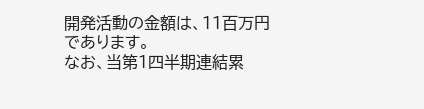開発活動の金額は、11百万円であります。
なお、当第1四半期連結累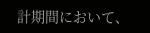計期間において、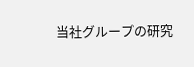当社グループの研究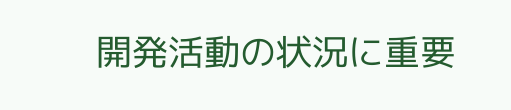開発活動の状況に重要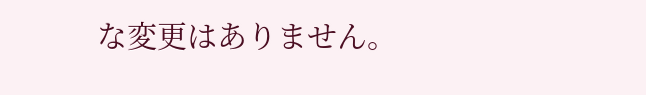な変更はありません。